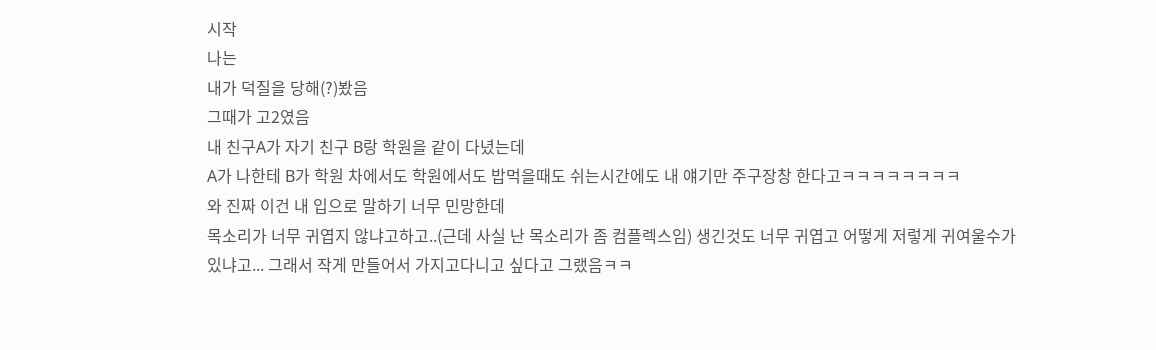시작
나는
내가 덕질을 당해(?)봤음
그때가 고2였음
내 친구A가 자기 친구 B랑 학원을 같이 다녔는데
A가 나한테 B가 학원 차에서도 학원에서도 밥먹을때도 쉬는시간에도 내 얘기만 주구장창 한다고ㅋㅋㅋㅋㅋㅋㅋㅋ
와 진짜 이건 내 입으로 말하기 너무 민망한데
목소리가 너무 귀엽지 않냐고하고..(근데 사실 난 목소리가 좀 컴플렉스임) 생긴것도 너무 귀엽고 어떻게 저렇게 귀여울수가 있냐고... 그래서 작게 만들어서 가지고다니고 싶다고 그랬음ㅋㅋ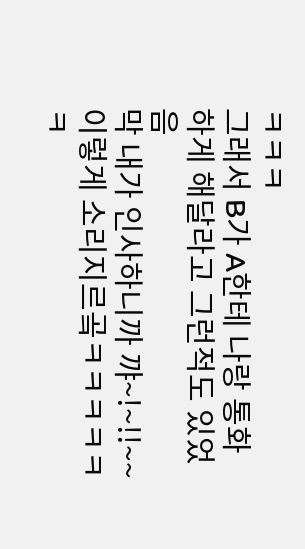ㅋㅋㅋ
그래서 B가 A한테 나랑 통화하게 해달라고 그런적도 있었음
막 내가 인사하니까 꺄~!~!!~~ 이렇게 소리지르곸ㅋㅋㅋㅋㅋㅋ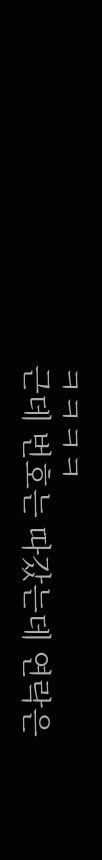ㅋㅋㅋㅋ
근데 번호는 따갔는데 연락은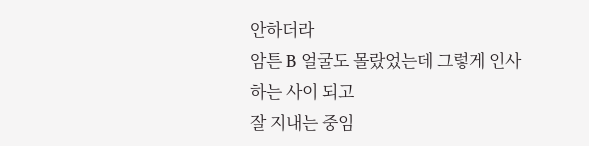안하더라
암튼 B 얼굴도 몰랐었는데 그렇게 인사하는 사이 되고
잘 지내는 중임